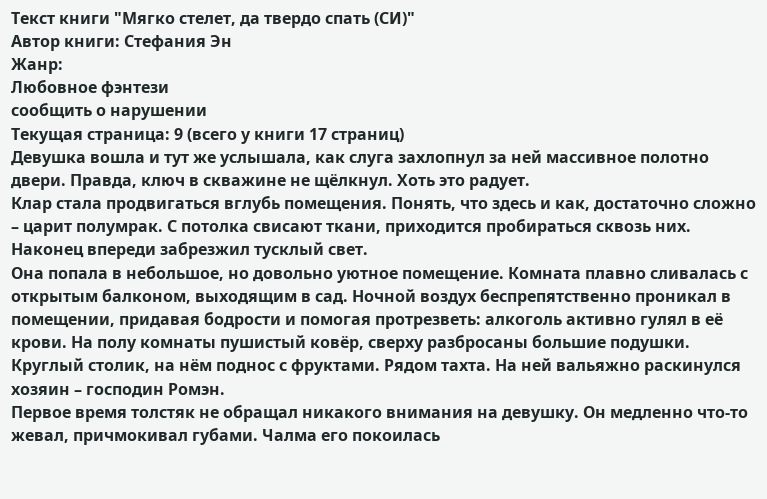Текст книги "Мягко стелет, да твердо спать (СИ)"
Автор книги: Стефания Эн
Жанр:
Любовное фэнтези
сообщить о нарушении
Текущая страница: 9 (всего у книги 17 страниц)
Девушка вошла и тут же услышала, как слуга захлопнул за ней массивное полотно двери. Правда, ключ в скважине не щёлкнул. Хоть это радует.
Клар стала продвигаться вглубь помещения. Понять, что здесь и как, достаточно сложно – царит полумрак. С потолка свисают ткани, приходится пробираться сквозь них. Наконец впереди забрезжил тусклый свет.
Она попала в небольшое, но довольно уютное помещение. Комната плавно сливалась с открытым балконом, выходящим в сад. Ночной воздух беспрепятственно проникал в помещении, придавая бодрости и помогая протрезветь: алкоголь активно гулял в её крови. На полу комнаты пушистый ковёр, сверху разбросаны большие подушки. Круглый столик, на нём поднос с фруктами. Рядом тахта. На ней вальяжно раскинулся хозяин – господин Ромэн.
Первое время толстяк не обращал никакого внимания на девушку. Он медленно что-то жевал, причмокивал губами. Чалма его покоилась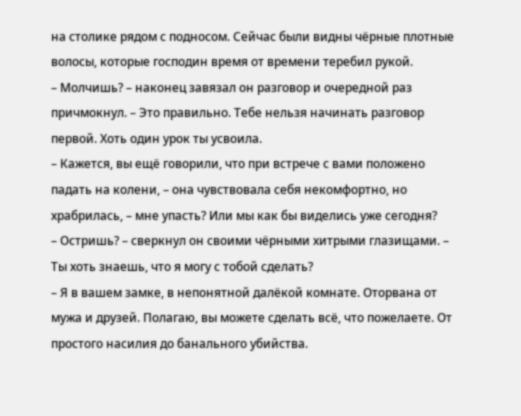на столике рядом с подносом. Сейчас были видны чёрные плотные волосы, которые господин время от времени теребил рукой.
– Молчишь? – наконец завязал он разговор и очередной раз причмокнул. – Это правильно. Тебе нельзя начинать разговор первой. Хоть один урок ты усвоила.
– Кажется, вы ещё говорили, что при встрече с вами положено падать на колени, – она чувствовала себя некомфортно, но храбрилась, – мне упасть? Или мы как бы виделись уже сегодня?
– Остришь? – сверкнул он своими чёрными хитрыми глазищами. – Ты хоть знаешь, что я могу с тобой сделать?
– Я в вашем замке, в непонятной далёкой комнате. Оторвана от мужа и друзей. Полагаю, вы можете сделать всё, что пожелаете. От простого насилия до банального убийства.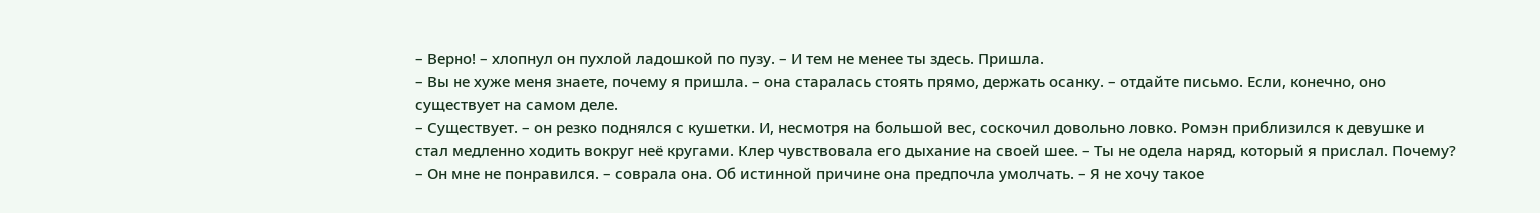– Верно! – хлопнул он пухлой ладошкой по пузу. – И тем не менее ты здесь. Пришла.
– Вы не хуже меня знаете, почему я пришла. – она старалась стоять прямо, держать осанку. – отдайте письмо. Если, конечно, оно существует на самом деле.
– Существует. – он резко поднялся с кушетки. И, несмотря на большой вес, соскочил довольно ловко. Ромэн приблизился к девушке и стал медленно ходить вокруг неё кругами. Клер чувствовала его дыхание на своей шее. – Ты не одела наряд, который я прислал. Почему?
– Он мне не понравился. – соврала она. Об истинной причине она предпочла умолчать. – Я не хочу такое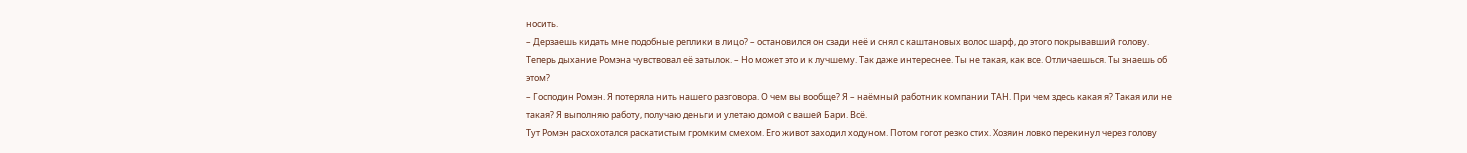носить.
– Дерзаешь кидать мне подобные реплики в лицо? – остановился он сзади неё и снял с каштановых волос шарф, до этого покрывавший голову. Теперь дыхание Ромэна чувствовал её затылок. – Но может это и к лучшему. Так даже интереснее. Ты не такая, как все. Отличаешься. Ты знаешь об этом?
– Господин Ромэн. Я потеряла нить нашего разговора. О чем вы вообще? Я – наёмный работник компании ТАН. При чем здесь какая я? Такая или не такая? Я выполняю работу, получаю деньги и улетаю домой с вашей Бари. Всё.
Тут Ромэн расхохотался раскатистым громким смехом. Его живот заходил ходуном. Потом гогот резко стих. Хозяин ловко перекинул через голову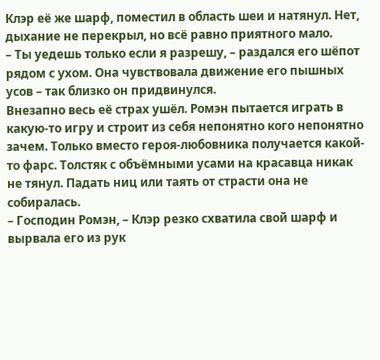Клэр её же шарф, поместил в область шеи и натянул. Нет, дыхание не перекрыл, но всё равно приятного мало.
– Ты уедешь только если я разрешу, – раздался его шёпот рядом с ухом. Она чувствовала движение его пышных усов – так близко он придвинулся.
Внезапно весь её страх ушёл. Ромэн пытается играть в какую-то игру и строит из себя непонятно кого непонятно зачем. Только вместо героя-любовника получается какой-то фарс. Толстяк с объёмными усами на красавца никак не тянул. Падать ниц или таять от страсти она не собиралась.
– Господин Ромэн, – Клэр резко схватила свой шарф и вырвала его из рук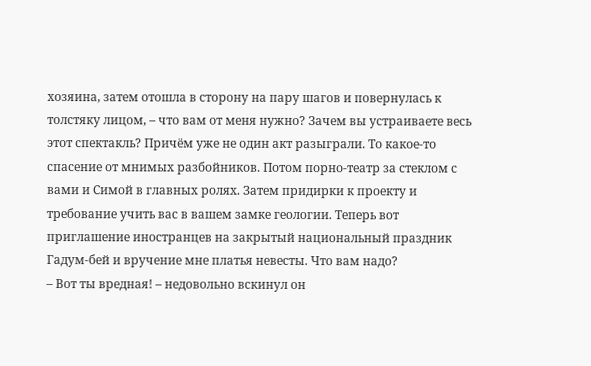хозяина, затем отошла в сторону на пару шагов и повернулась к толстяку лицом, – что вам от меня нужно? Зачем вы устраиваете весь этот спектакль? Причём уже не один акт разыграли. То какое-то спасение от мнимых разбойников. Потом порно-театр за стеклом с вами и Симой в главных ролях. Затем придирки к проекту и требование учить вас в вашем замке геологии. Теперь вот приглашение иностранцев на закрытый национальный праздник Гадум-бей и вручение мне платья невесты. Что вам надо?
– Вот ты вредная! – недовольно вскинул он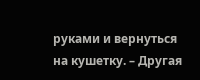руками и вернуться на кушетку. – Другая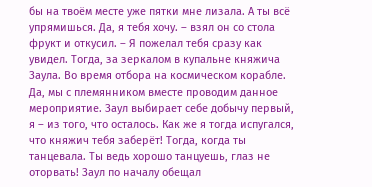бы на твоём месте уже пятки мне лизала. А ты всё упрямишься. Да, я тебя хочу. – взял он со стола фрукт и откусил. – Я пожелал тебя сразу как увидел. Тогда, за зеркалом в купальне княжича Заула. Во время отбора на космическом корабле. Да, мы с племянником вместе проводим данное мероприятие. Заул выбирает себе добычу первый, я – из того, что осталось. Как же я тогда испугался, что княжич тебя заберёт! Тогда, когда ты танцевала. Ты ведь хорошо танцуешь, глаз не оторвать! Заул по началу обещал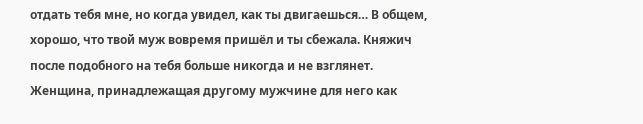отдать тебя мне, но когда увидел, как ты двигаешься… В общем, хорошо, что твой муж вовремя пришёл и ты сбежала. Княжич после подобного на тебя больше никогда и не взглянет. Женщина, принадлежащая другому мужчине для него как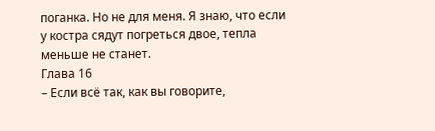поганка. Но не для меня. Я знаю, что если у костра сядут погреться двое, тепла меньше не станет.
Глава 16
– Если всё так, как вы говорите,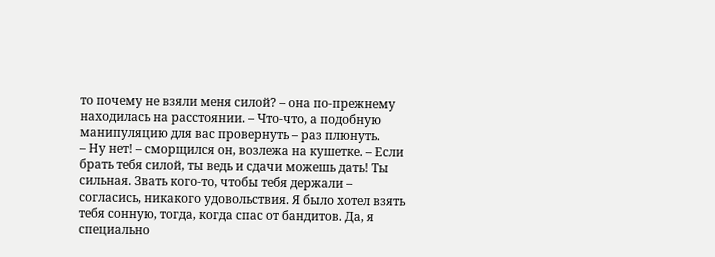то почему не взяли меня силой? – она по-прежнему находилась на расстоянии. – Что-что, а подобную манипуляцию для вас провернуть – раз плюнуть.
– Ну нет! – сморщился он, возлежа на кушетке. – Если брать тебя силой, ты ведь и сдачи можешь дать! Ты сильная. Звать кого-то, чтобы тебя держали – согласись, никакого удовольствия. Я было хотел взять тебя сонную, тогда, когда спас от бандитов. Да, я специально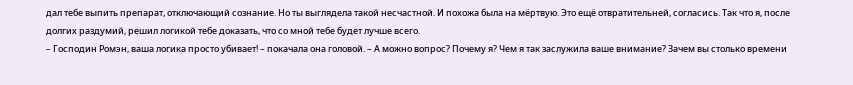дал тебе выпить препарат, отключающий сознание. Но ты выглядела такой несчастной. И похожа была на мёртвую. Это ещё отвратительней, согласись. Так что я, после долгих раздумий, решил логикой тебе доказать, что со мной тебе будет лучше всего.
– Господин Ромэн, ваша логика просто убивает! – покачала она головой. – А можно вопрос? Почему я? Чем я так заслужила ваше внимание? Зачем вы столько времени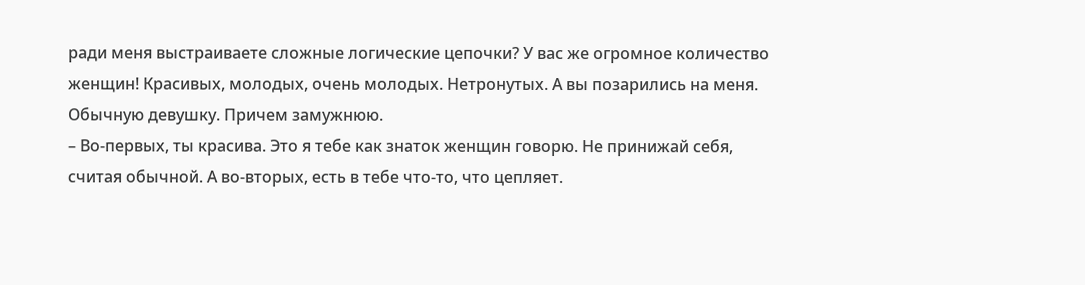ради меня выстраиваете сложные логические цепочки? У вас же огромное количество женщин! Красивых, молодых, очень молодых. Нетронутых. А вы позарились на меня. Обычную девушку. Причем замужнюю.
– Во-первых, ты красива. Это я тебе как знаток женщин говорю. Не принижай себя, считая обычной. А во-вторых, есть в тебе что-то, что цепляет.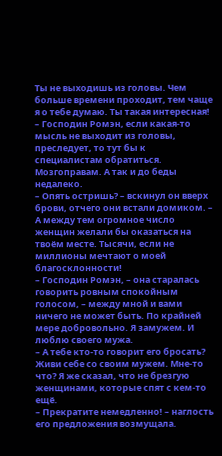Ты не выходишь из головы. Чем больше времени проходит, тем чаще я о тебе думаю. Ты такая интересная!
– Господин Ромэн, если какая-то мысль не выходит из головы, преследует, то тут бы к специалистам обратиться. Мозгоправам. А так и до беды недалеко.
– Опять остришь? – вскинул он вверх брови, отчего они встали домиком. – А между тем огромное число женщин желали бы оказаться на твоём месте. Тысячи, если не миллионы мечтают о моей благосклонности!
– Господин Ромэн, – она старалась говорить ровным спокойным голосом, – между мной и вами ничего не может быть. По крайней мере добровольно. Я замужем. И люблю своего мужа.
– А тебе кто-то говорит его бросать? Живи себе со своим мужем. Мне-то что? Я же сказал, что не брезгую женщинами, которые спят с кем-то ещё.
– Прекратите немедленно! – наглость его предложения возмущала.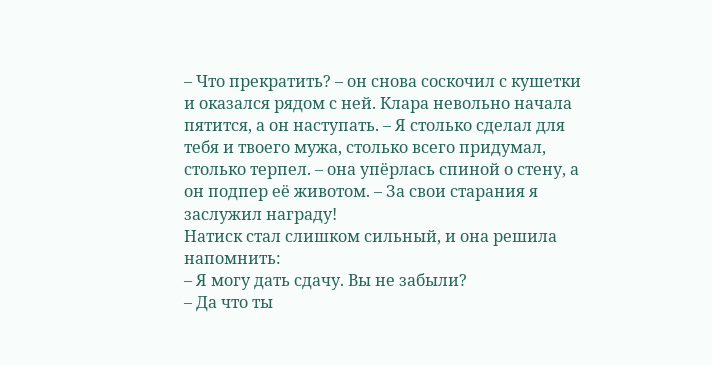– Что прекратить? – он снова соскочил с кушетки и оказался рядом с ней. Клара невольно начала пятится, а он наступать. – Я столько сделал для тебя и твоего мужа, столько всего придумал, столько терпел. – она упёрлась спиной о стену, а он подпер её животом. – За свои старания я заслужил награду!
Натиск стал слишком сильный, и она решила напомнить:
– Я могу дать сдачу. Вы не забыли?
– Да что ты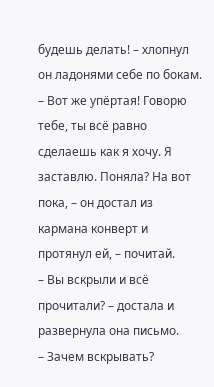будешь делать! – хлопнул он ладонями себе по бокам. – Вот же упёртая! Говорю тебе, ты всё равно сделаешь как я хочу. Я заставлю. Поняла? На вот пока, – он достал из кармана конверт и протянул ей, – почитай.
– Вы вскрыли и всё прочитали? – достала и развернула она письмо.
– Зачем вскрывать?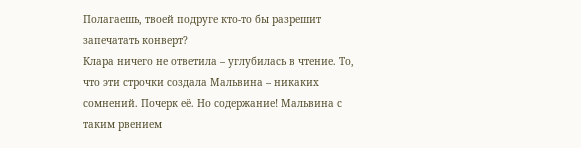Полагаешь, твоей подруге кто-то бы разрешит запечатать конверт?
Клара ничего не ответила – углубилась в чтение. То, что эти строчки создала Мальвина – никаких сомнений. Почерк её. Но содержание! Мальвина с таким рвением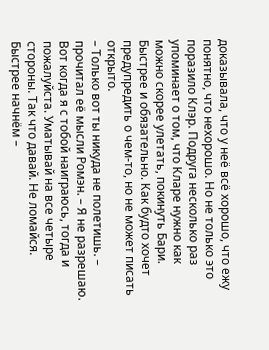доказывала, что у неё всё хорошо, что ежу понятно, что нехорошо. Но не только это поразило Клэр. Подруга несколько раз упоминает о том, что Кларе нужно как можно скорее улетать, покинуть Бари. Быстрее и обязательно. Как будто хочет предупредить о чем-то, но не может писать открыто.
– Только вот ты никуда не полетишь. – прочитал её мысли Ромэн. – Я не разрешаю. Вот когда я с тобой наиграюсь, тогда и пожалуйста. Уматывай на все четыре стороны. Так что давай. Не ломайся. Быстрее начнём –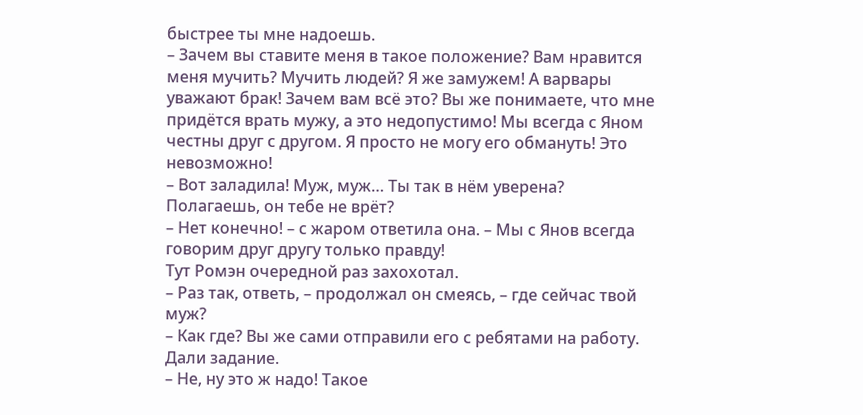быстрее ты мне надоешь.
– Зачем вы ставите меня в такое положение? Вам нравится меня мучить? Мучить людей? Я же замужем! А варвары уважают брак! Зачем вам всё это? Вы же понимаете, что мне придётся врать мужу, а это недопустимо! Мы всегда с Яном честны друг с другом. Я просто не могу его обмануть! Это невозможно!
– Вот заладила! Муж, муж… Ты так в нём уверена? Полагаешь, он тебе не врёт?
– Нет конечно! – с жаром ответила она. – Мы с Янов всегда говорим друг другу только правду!
Тут Ромэн очередной раз захохотал.
– Раз так, ответь, – продолжал он смеясь, – где сейчас твой муж?
– Как где? Вы же сами отправили его с ребятами на работу. Дали задание.
– Не, ну это ж надо! Такое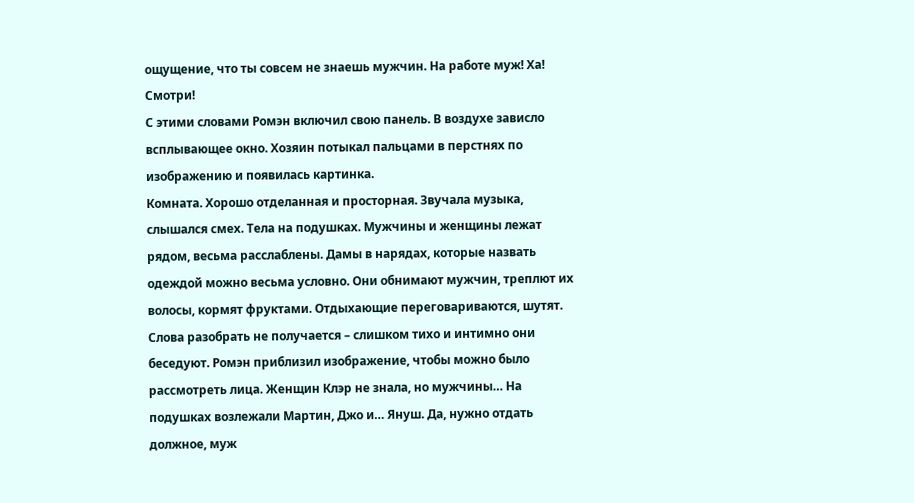ощущение, что ты совсем не знаешь мужчин. На работе муж! Ха! Смотри!
С этими словами Ромэн включил свою панель. В воздухе зависло всплывающее окно. Хозяин потыкал пальцами в перстнях по изображению и появилась картинка.
Комната. Хорошо отделанная и просторная. Звучала музыка, слышался смех. Тела на подушках. Мужчины и женщины лежат рядом, весьма расслаблены. Дамы в нарядах, которые назвать одеждой можно весьма условно. Они обнимают мужчин, треплют их волосы, кормят фруктами. Отдыхающие переговариваются, шутят. Слова разобрать не получается – слишком тихо и интимно они беседуют. Ромэн приблизил изображение, чтобы можно было рассмотреть лица. Женщин Клэр не знала, но мужчины… На подушках возлежали Мартин, Джо и… Януш. Да, нужно отдать должное, муж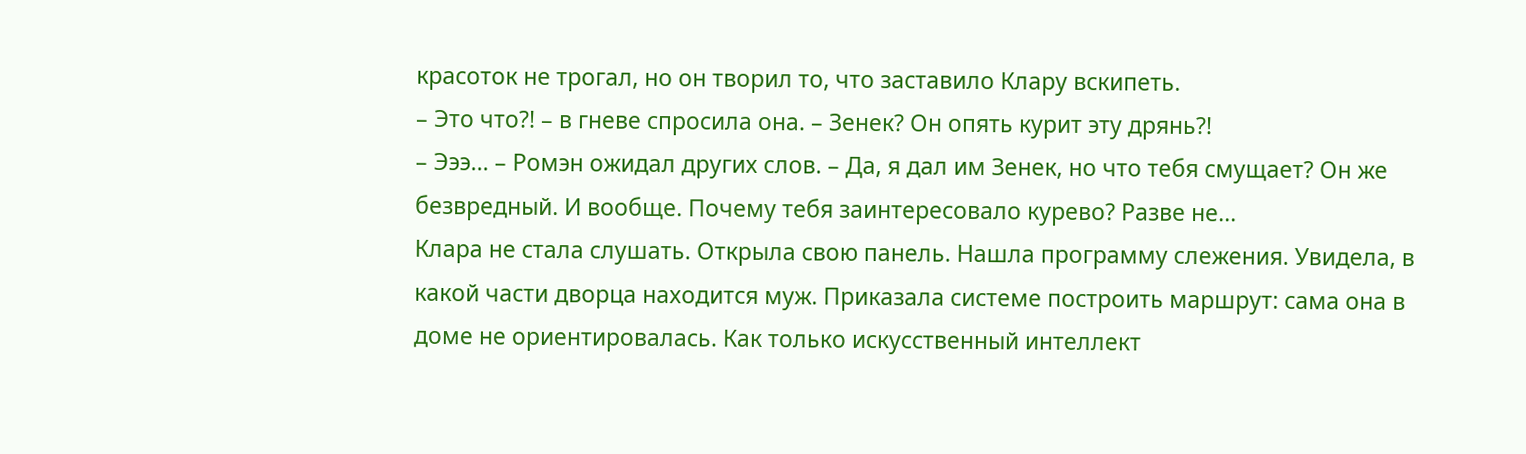красоток не трогал, но он творил то, что заставило Клару вскипеть.
– Это что?! – в гневе спросила она. – Зенек? Он опять курит эту дрянь?!
– Эээ… – Ромэн ожидал других слов. – Да, я дал им Зенек, но что тебя смущает? Он же безвредный. И вообще. Почему тебя заинтересовало курево? Разве не…
Клара не стала слушать. Открыла свою панель. Нашла программу слежения. Увидела, в какой части дворца находится муж. Приказала системе построить маршрут: сама она в доме не ориентировалась. Как только искусственный интеллект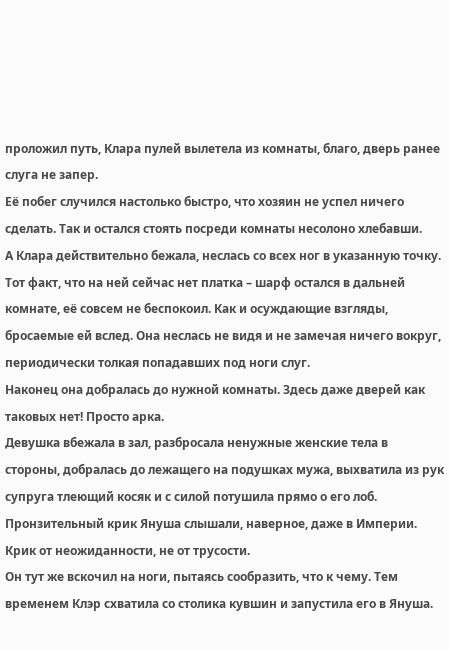проложил путь, Клара пулей вылетела из комнаты, благо, дверь ранее слуга не запер.
Её побег случился настолько быстро, что хозяин не успел ничего сделать. Так и остался стоять посреди комнаты несолоно хлебавши.
А Клара действительно бежала, неслась со всех ног в указанную точку. Тот факт, что на ней сейчас нет платка – шарф остался в дальней комнате, её совсем не беспокоил. Как и осуждающие взгляды, бросаемые ей вслед. Она неслась не видя и не замечая ничего вокруг, периодически толкая попадавших под ноги слуг.
Наконец она добралась до нужной комнаты. Здесь даже дверей как таковых нет! Просто арка.
Девушка вбежала в зал, разбросала ненужные женские тела в стороны, добралась до лежащего на подушках мужа, выхватила из рук супруга тлеющий косяк и с силой потушила прямо о его лоб. Пронзительный крик Януша слышали, наверное, даже в Империи. Крик от неожиданности, не от трусости.
Он тут же вскочил на ноги, пытаясь сообразить, что к чему. Тем временем Клэр схватила со столика кувшин и запустила его в Януша.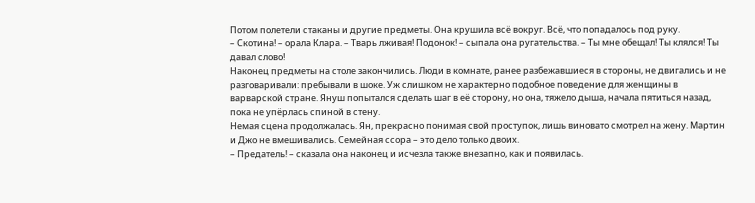Потом полетели стаканы и другие предметы. Она крушила всё вокруг. Всё, что попадалось под руку.
– Скотина! – орала Клара. – Тварь лживая! Подонок! – сыпала она ругательства. – Ты мне обещал! Ты клялся! Ты давал слово!
Наконец предметы на столе закончились. Люди в комнате, ранее разбежавшиеся в стороны, не двигались и не разговаривали: пребывали в шоке. Уж слишком не характерно подобное поведение для женщины в варварской стране. Януш попытался сделать шаг в её сторону, но она, тяжело дыша, начала пятиться назад, пока не упёрлась спиной в стену.
Немая сцена продолжалась. Ян, прекрасно понимая свой проступок, лишь виновато смотрел на жену. Мартин и Джо не вмешивались. Семейная ссора – это дело только двоих.
– Предатель! – сказала она наконец и исчезла также внезапно, как и появилась.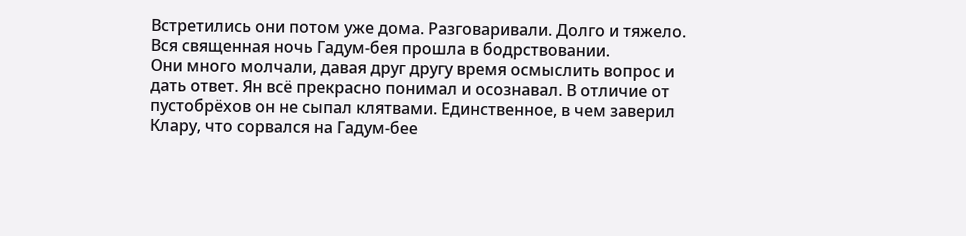Встретились они потом уже дома. Разговаривали. Долго и тяжело. Вся священная ночь Гадум-бея прошла в бодрствовании.
Они много молчали, давая друг другу время осмыслить вопрос и дать ответ. Ян всё прекрасно понимал и осознавал. В отличие от пустобрёхов он не сыпал клятвами. Единственное, в чем заверил Клару, что сорвался на Гадум-бее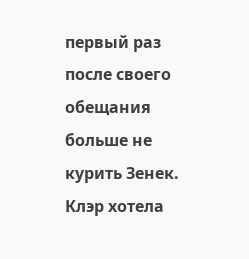первый раз после своего обещания больше не курить Зенек. Клэр хотела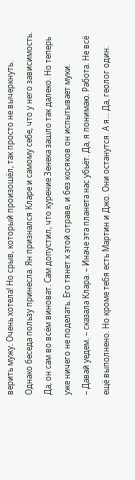верить мужу. Очень хотела! Но срыв, который произошёл, так просто не вычеркнуть.
Однако беседа пользу принесла. Ян признался Кларе и самому себе, что у него зависимость. Да, он сам во всём виноват. Сам допустил, что курение Зенека зашло так далеко. Но теперь уже ничего не поделать. Его тянет к этой отраве, и без косяков он испытывает муки.
– Давай уедем. – сказала Клара. – Иначе эта планета нас убьёт. Да, я понимаю. Работа. Не всё ещё выполнено. Но кроме тебя есть Мартин и Джо. Они останутся. А я… Да, геолог один.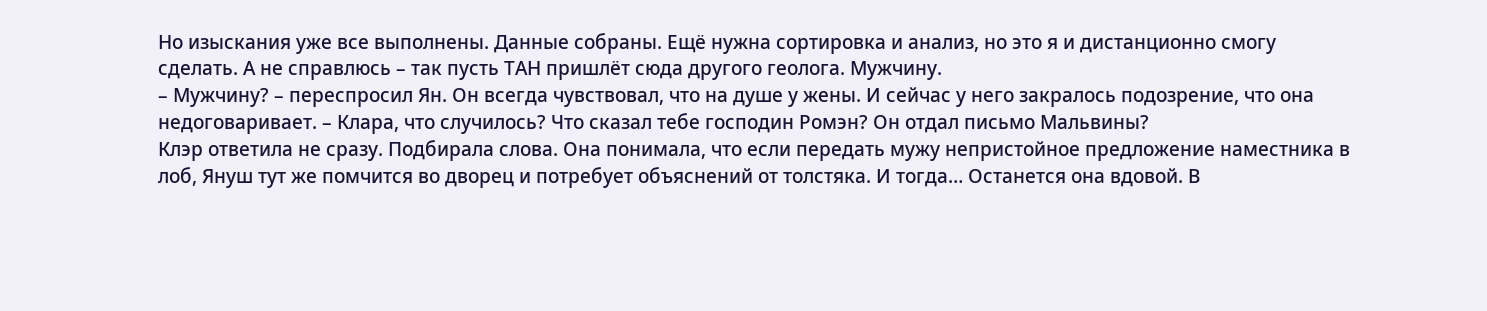Но изыскания уже все выполнены. Данные собраны. Ещё нужна сортировка и анализ, но это я и дистанционно смогу сделать. А не справлюсь – так пусть ТАН пришлёт сюда другого геолога. Мужчину.
– Мужчину? – переспросил Ян. Он всегда чувствовал, что на душе у жены. И сейчас у него закралось подозрение, что она недоговаривает. – Клара, что случилось? Что сказал тебе господин Ромэн? Он отдал письмо Мальвины?
Клэр ответила не сразу. Подбирала слова. Она понимала, что если передать мужу непристойное предложение наместника в лоб, Януш тут же помчится во дворец и потребует объяснений от толстяка. И тогда… Останется она вдовой. В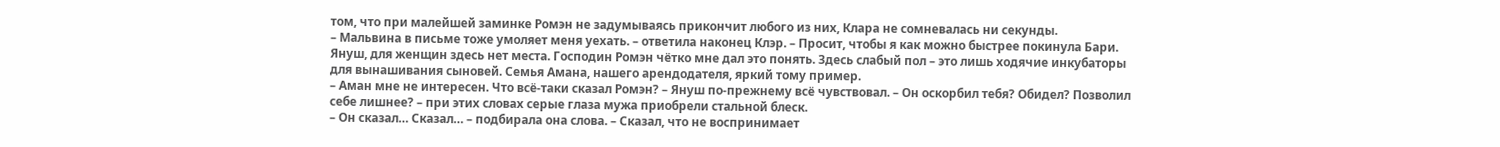том, что при малейшей заминке Ромэн не задумываясь прикончит любого из них, Клара не сомневалась ни секунды.
– Мальвина в письме тоже умоляет меня уехать. – ответила наконец Клэр. – Просит, чтобы я как можно быстрее покинула Бари. Януш, для женщин здесь нет места. Господин Ромэн чётко мне дал это понять. Здесь слабый пол – это лишь ходячие инкубаторы для вынашивания сыновей. Семья Амана, нашего арендодателя, яркий тому пример.
– Аман мне не интересен. Что всё-таки сказал Ромэн? – Януш по-прежнему всё чувствовал. – Он оскорбил тебя? Обидел? Позволил себе лишнее? – при этих словах серые глаза мужа приобрели стальной блеск.
– Он сказал… Сказал… – подбирала она слова. – Сказал, что не воспринимает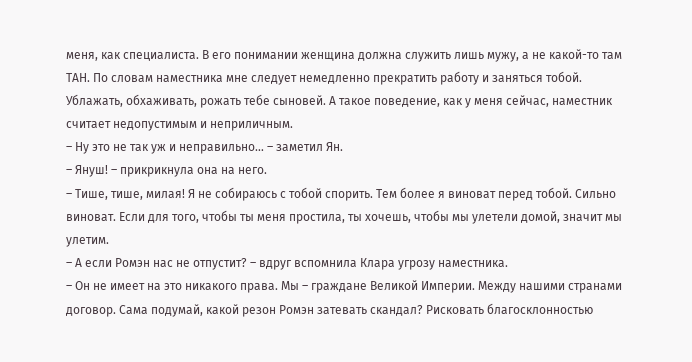меня, как специалиста. В его понимании женщина должна служить лишь мужу, а не какой-то там ТАН. По словам наместника мне следует немедленно прекратить работу и заняться тобой. Ублажать, обхаживать, рожать тебе сыновей. А такое поведение, как у меня сейчас, наместник считает недопустимым и неприличным.
– Ну это не так уж и неправильно… – заметил Ян.
– Януш! – прикрикнула она на него.
– Тише, тише, милая! Я не собираюсь с тобой спорить. Тем более я виноват перед тобой. Сильно виноват. Если для того, чтобы ты меня простила, ты хочешь, чтобы мы улетели домой, значит мы улетим.
– А если Ромэн нас не отпустит? – вдруг вспомнила Клара угрозу наместника.
– Он не имеет на это никакого права. Мы – граждане Великой Империи. Между нашими странами договор. Сама подумай, какой резон Ромэн затевать скандал? Рисковать благосклонностью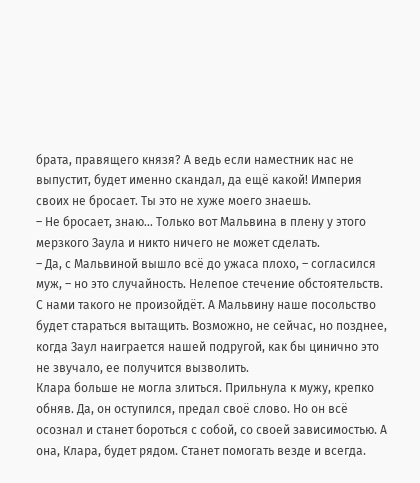брата, правящего князя? А ведь если наместник нас не выпустит, будет именно скандал, да ещё какой! Империя своих не бросает. Ты это не хуже моего знаешь.
– Не бросает, знаю… Только вот Мальвина в плену у этого мерзкого Заула и никто ничего не может сделать.
– Да, с Мальвиной вышло всё до ужаса плохо, – согласился муж, – но это случайность. Нелепое стечение обстоятельств. С нами такого не произойдёт. А Мальвину наше посольство будет стараться вытащить. Возможно, не сейчас, но позднее, когда Заул наиграется нашей подругой, как бы цинично это не звучало, ее получится вызволить.
Клара больше не могла злиться. Прильнула к мужу, крепко обняв. Да, он оступился, предал своё слово. Но он всё осознал и станет бороться с собой, со своей зависимостью. А она, Клара, будет рядом. Станет помогать везде и всегда.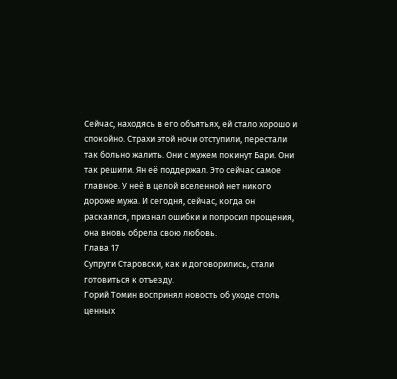Сейчас, находясь в его объятьях, ей стало хорошо и спокойно. Страхи этой ночи отступили, перестали так больно жалить. Они с мужем покинут Бари. Они так решили. Ян её поддержал. Это сейчас самое главное. У неё в целой вселенной нет никого дороже мужа. И сегодня, сейчас, когда он раскаялся, признал ошибки и попросил прощения, она вновь обрела свою любовь.
Глава 17
Супруги Старовски, как и договорились, стали готовиться к отъезду.
Горий Томин воспринял новость об уходе столь ценных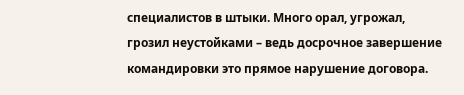специалистов в штыки. Много орал, угрожал, грозил неустойками – ведь досрочное завершение командировки это прямое нарушение договора.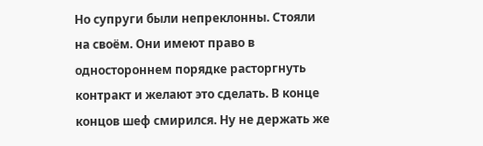Но супруги были непреклонны. Стояли на своём. Они имеют право в одностороннем порядке расторгнуть контракт и желают это сделать. В конце концов шеф смирился. Ну не держать же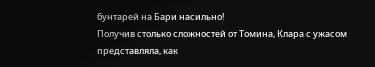бунтарей на Бари насильно!
Получив столько сложностей от Томина, Клара с ужасом представляла, как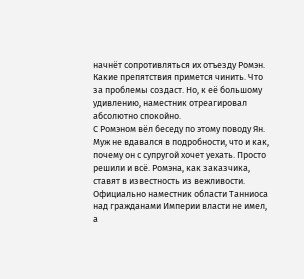начнёт сопротивляться их отъезду Ромэн. Какие препятствия примется чинить. Что за проблемы создаст. Но, к её большому удивлению, наместник отреагировал абсолютно спокойно.
С Ромэном вёл беседу по этому поводу Ян. Муж не вдавался в подробности, что и как, почему он с супругой хочет уехать. Просто решили и всё. Ромэна, как заказчика, ставят в известность из вежливости. Официально наместник области Танниоса над гражданами Империи власти не имел, а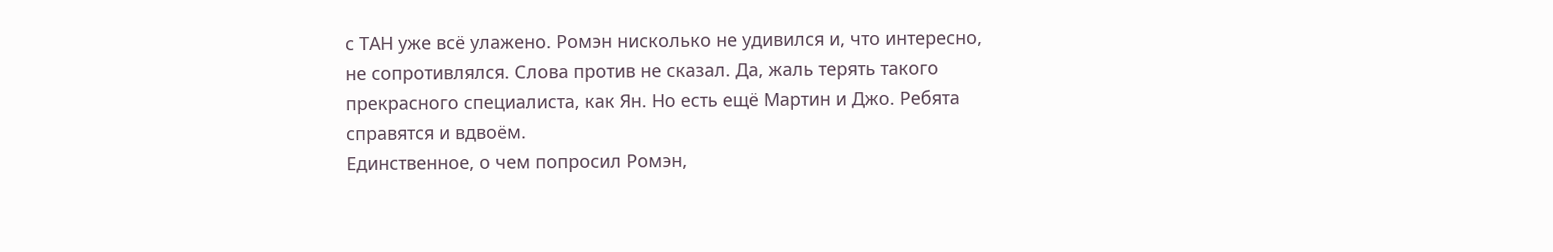с ТАН уже всё улажено. Ромэн нисколько не удивился и, что интересно, не сопротивлялся. Слова против не сказал. Да, жаль терять такого прекрасного специалиста, как Ян. Но есть ещё Мартин и Джо. Ребята справятся и вдвоём.
Единственное, о чем попросил Ромэн,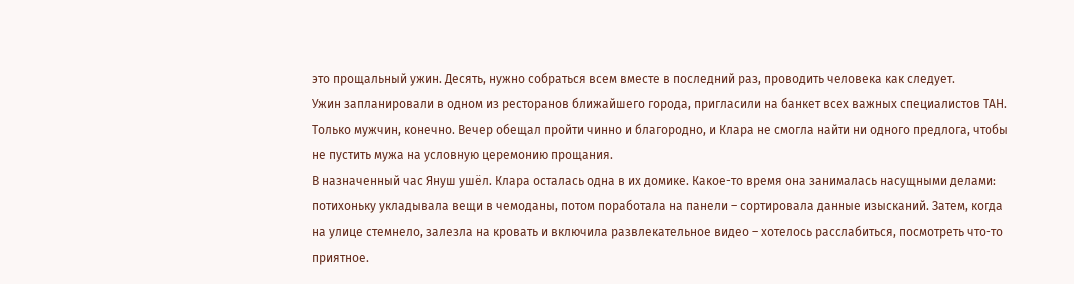это прощальный ужин. Десять, нужно собраться всем вместе в последний раз, проводить человека как следует.
Ужин запланировали в одном из ресторанов ближайшего города, пригласили на банкет всех важных специалистов ТАН. Только мужчин, конечно. Вечер обещал пройти чинно и благородно, и Клара не смогла найти ни одного предлога, чтобы не пустить мужа на условную церемонию прощания.
В назначенный час Януш ушёл. Клара осталась одна в их домике. Какое-то время она занималась насущными делами: потихоньку укладывала вещи в чемоданы, потом поработала на панели – сортировала данные изысканий. Затем, когда на улице стемнело, залезла на кровать и включила развлекательное видео – хотелось расслабиться, посмотреть что-то приятное.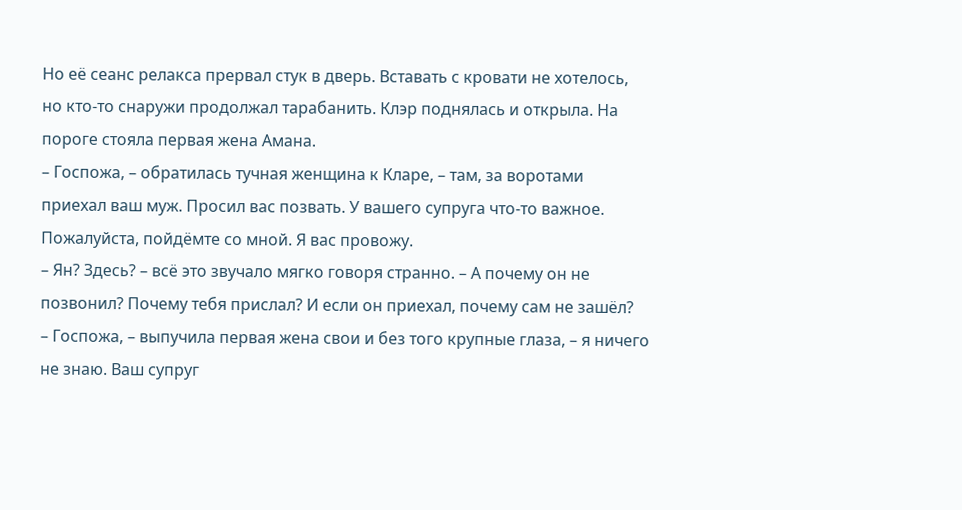Но её сеанс релакса прервал стук в дверь. Вставать с кровати не хотелось, но кто-то снаружи продолжал тарабанить. Клэр поднялась и открыла. На пороге стояла первая жена Амана.
– Госпожа, – обратилась тучная женщина к Кларе, – там, за воротами приехал ваш муж. Просил вас позвать. У вашего супруга что-то важное. Пожалуйста, пойдёмте со мной. Я вас провожу.
– Ян? Здесь? – всё это звучало мягко говоря странно. – А почему он не позвонил? Почему тебя прислал? И если он приехал, почему сам не зашёл?
– Госпожа, – выпучила первая жена свои и без того крупные глаза, – я ничего не знаю. Ваш супруг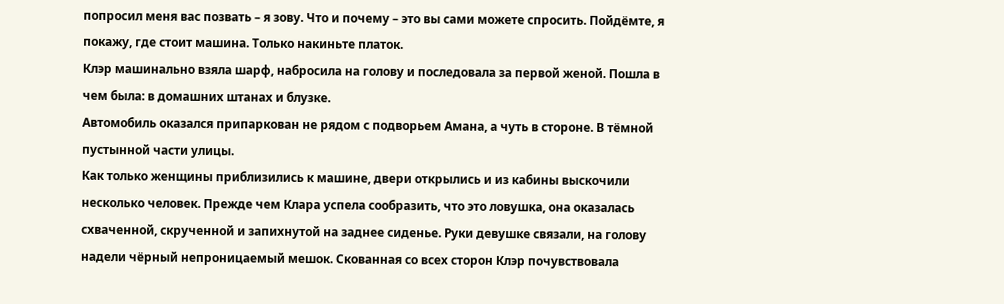попросил меня вас позвать – я зову. Что и почему – это вы сами можете спросить. Пойдёмте, я покажу, где стоит машина. Только накиньте платок.
Клэр машинально взяла шарф, набросила на голову и последовала за первой женой. Пошла в чем была: в домашних штанах и блузке.
Автомобиль оказался припаркован не рядом с подворьем Амана, а чуть в стороне. В тёмной пустынной части улицы.
Как только женщины приблизились к машине, двери открылись и из кабины выскочили несколько человек. Прежде чем Клара успела сообразить, что это ловушка, она оказалась схваченной, скрученной и запихнутой на заднее сиденье. Руки девушке связали, на голову надели чёрный непроницаемый мешок. Скованная со всех сторон Клэр почувствовала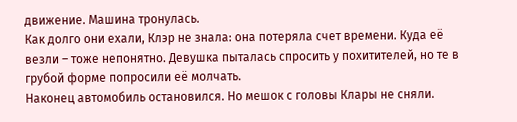движение. Машина тронулась.
Как долго они ехали, Клэр не знала: она потеряла счет времени. Куда её везли – тоже непонятно. Девушка пыталась спросить у похитителей, но те в грубой форме попросили её молчать.
Наконец автомобиль остановился. Но мешок с головы Клары не сняли.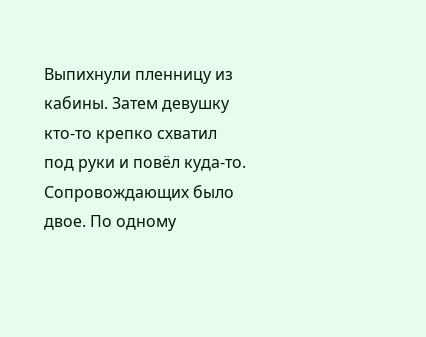Выпихнули пленницу из кабины. Затем девушку кто-то крепко схватил под руки и повёл куда-то. Сопровождающих было двое. По одному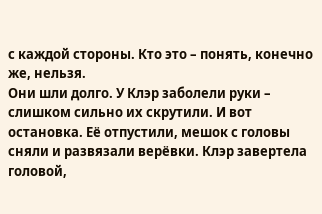с каждой стороны. Кто это – понять, конечно же, нельзя.
Они шли долго. У Клэр заболели руки – слишком сильно их скрутили. И вот остановка. Её отпустили, мешок с головы сняли и развязали верёвки. Клэр завертела головой,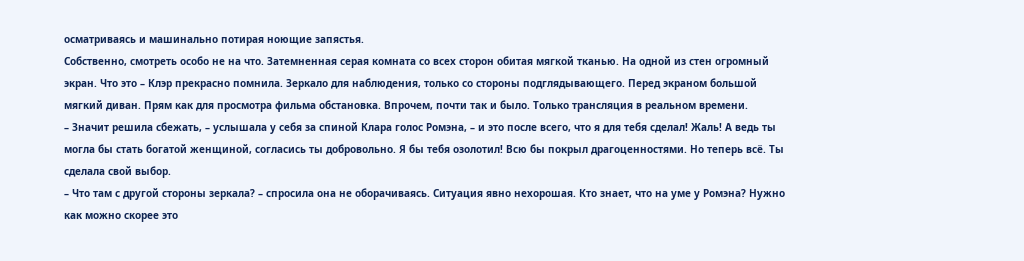осматриваясь и машинально потирая ноющие запястья.
Собственно, смотреть особо не на что. Затемненная серая комната со всех сторон обитая мягкой тканью. На одной из стен огромный экран. Что это – Клэр прекрасно помнила. Зеркало для наблюдения, только со стороны подглядывающего. Перед экраном большой мягкий диван. Прям как для просмотра фильма обстановка. Впрочем, почти так и было. Только трансляция в реальном времени.
– Значит решила сбежать, – услышала у себя за спиной Клара голос Ромэна, – и это после всего, что я для тебя сделал! Жаль! А ведь ты могла бы стать богатой женщиной, согласись ты добровольно. Я бы тебя озолотил! Всю бы покрыл драгоценностями. Но теперь всё. Ты сделала свой выбор.
– Что там с другой стороны зеркала? – спросила она не оборачиваясь. Ситуация явно нехорошая. Кто знает, что на уме у Ромэна? Нужно как можно скорее это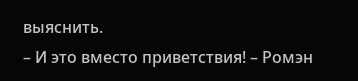выяснить.
– И это вместо приветствия! – Ромэн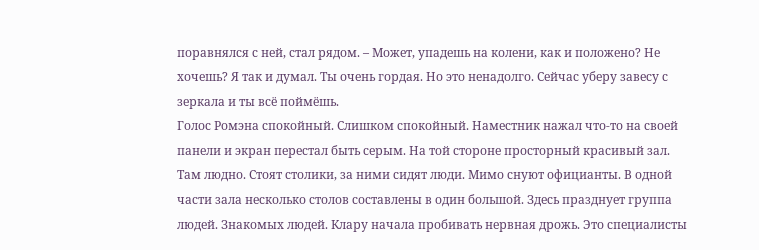поравнялся с ней, стал рядом. – Может, упадешь на колени, как и положено? Не хочешь? Я так и думал. Ты очень гордая. Но это ненадолго. Сейчас уберу завесу с зеркала и ты всё поймёшь.
Голос Ромэна спокойный. Слишком спокойный. Наместник нажал что-то на своей панели и экран перестал быть серым. На той стороне просторный красивый зал. Там людно. Стоят столики, за ними сидят люди. Мимо снуют официанты. В одной части зала несколько столов составлены в один большой. Здесь празднует группа людей. Знакомых людей. Клару начала пробивать нервная дрожь. Это специалисты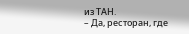из ТАН.
– Да, ресторан, где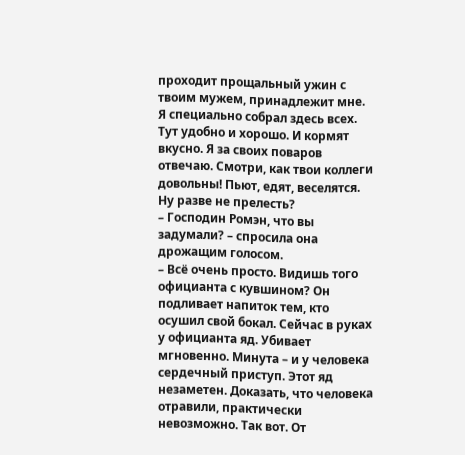проходит прощальный ужин с твоим мужем, принадлежит мне. Я специально собрал здесь всех. Тут удобно и хорошо. И кормят вкусно. Я за своих поваров отвечаю. Смотри, как твои коллеги довольны! Пьют, едят, веселятся. Ну разве не прелесть?
– Господин Ромэн, что вы задумали? – спросила она дрожащим голосом.
– Всё очень просто. Видишь того официанта с кувшином? Он подливает напиток тем, кто осушил свой бокал. Сейчас в руках у официанта яд. Убивает мгновенно. Минута – и у человека сердечный приступ. Этот яд незаметен. Доказать, что человека отравили, практически невозможно. Так вот. От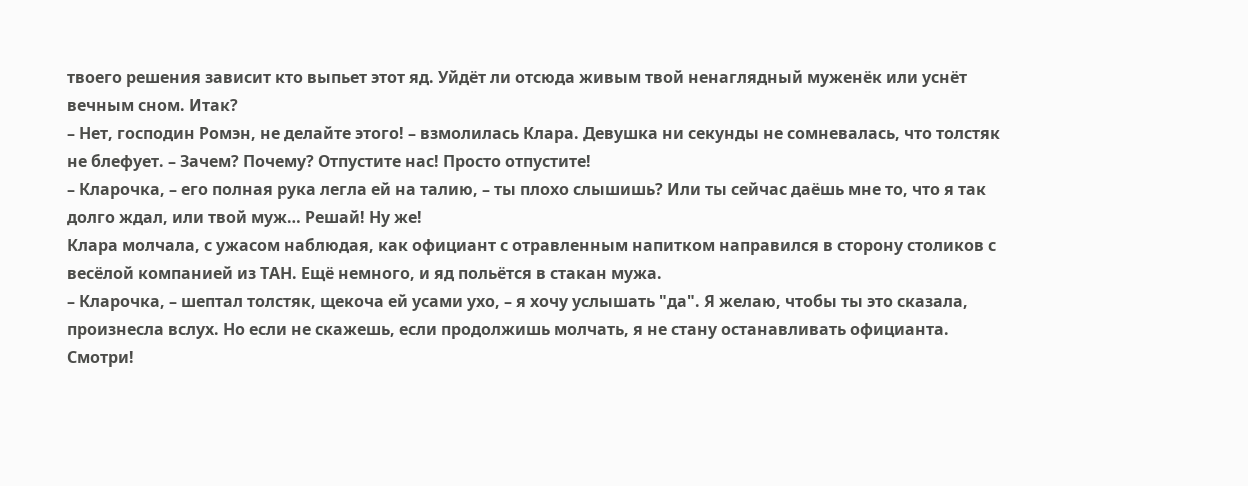твоего решения зависит кто выпьет этот яд. Уйдёт ли отсюда живым твой ненаглядный муженёк или уснёт вечным сном. Итак?
– Нет, господин Ромэн, не делайте этого! – взмолилась Клара. Девушка ни секунды не сомневалась, что толстяк не блефует. – Зачем? Почему? Отпустите нас! Просто отпустите!
– Кларочка, – его полная рука легла ей на талию, – ты плохо слышишь? Или ты сейчас даёшь мне то, что я так долго ждал, или твой муж… Решай! Ну же!
Клара молчала, с ужасом наблюдая, как официант с отравленным напитком направился в сторону столиков с весёлой компанией из ТАН. Ещё немного, и яд польётся в стакан мужа.
– Кларочка, – шептал толстяк, щекоча ей усами ухо, – я хочу услышать "да". Я желаю, чтобы ты это сказала, произнесла вслух. Но если не скажешь, если продолжишь молчать, я не стану останавливать официанта. Смотри!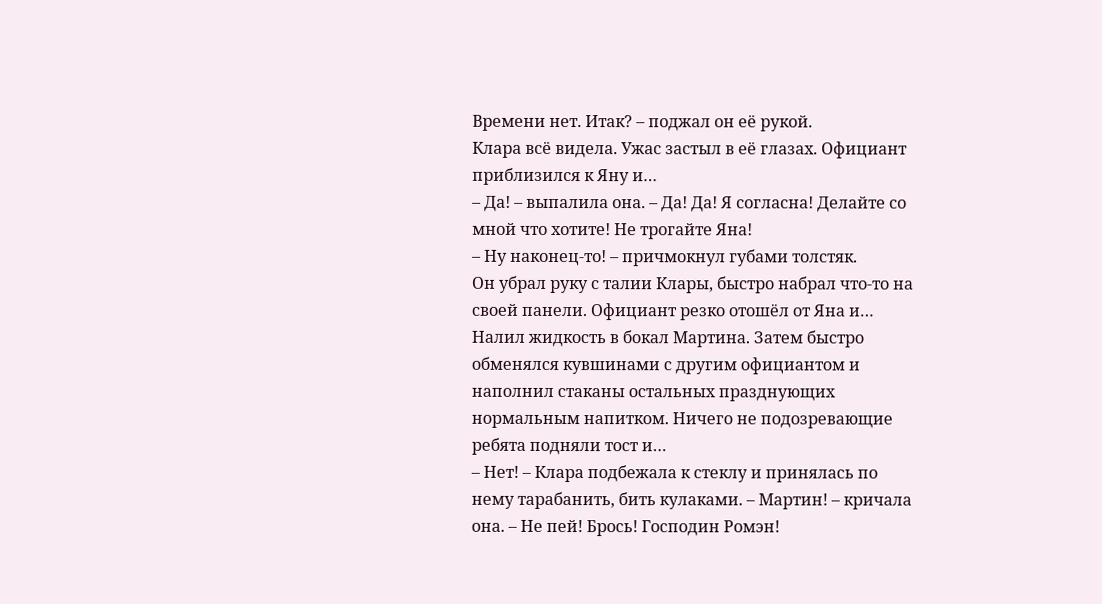Времени нет. Итак? – поджал он её рукой.
Клара всё видела. Ужас застыл в её глазах. Официант приблизился к Яну и…
– Да! – выпалила она. – Да! Да! Я согласна! Делайте со мной что хотите! Не трогайте Яна!
– Ну наконец-то! – причмокнул губами толстяк.
Он убрал руку с талии Клары, быстро набрал что-то на своей панели. Официант резко отошёл от Яна и… Налил жидкость в бокал Мартина. Затем быстро обменялся кувшинами с другим официантом и наполнил стаканы остальных празднующих нормальным напитком. Ничего не подозревающие ребята подняли тост и…
– Нет! – Клара подбежала к стеклу и принялась по нему тарабанить, бить кулаками. – Мартин! – кричала она. – Не пей! Брось! Господин Ромэн!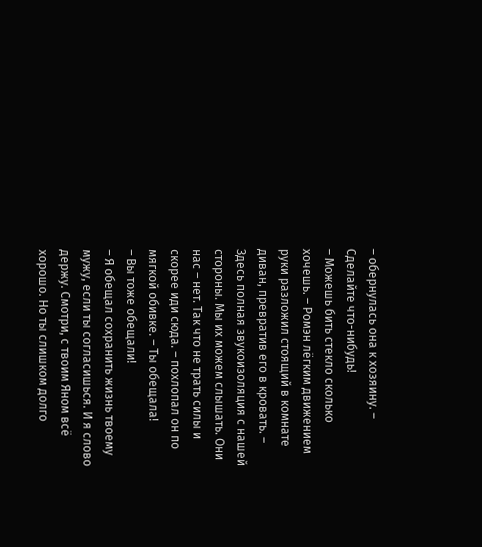– обернулась она к хозяину. – Сделайте что-нибудь!
– Можешь бить стекло сколько хочешь. – Ромэн лёгким движением руки разложил стоящий в комнате диван, превратив его в кровать. – Здесь полная звукоизоляция с нашей стороны. Мы их можем слышать. Они нас – нет. Так что не трать силы и скорее иди сюда. – похлопал он по мягкой обивке. – Ты обещала!
– Вы тоже обещали!
– Я обещал сохранить жизнь твоему мужу, если ты согласишься. И я слово держу. Смотри, с твоим Яном всё хорошо. Но ты слишком долго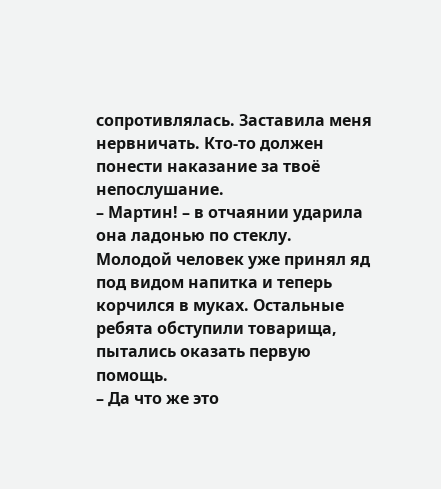сопротивлялась. Заставила меня нервничать. Кто-то должен понести наказание за твоё непослушание.
– Мартин! – в отчаянии ударила она ладонью по стеклу.
Молодой человек уже принял яд под видом напитка и теперь корчился в муках. Остальные ребята обступили товарища, пытались оказать первую помощь.
– Да что же это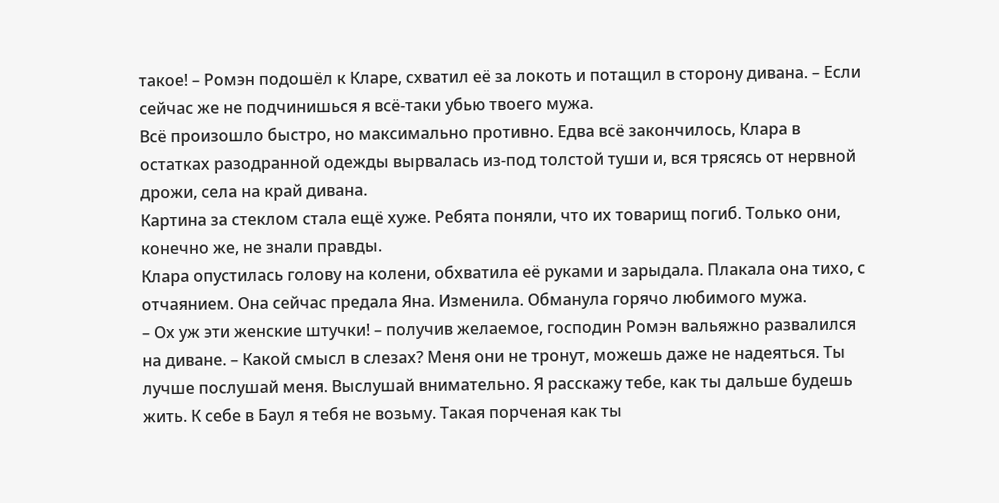такое! – Ромэн подошёл к Кларе, схватил её за локоть и потащил в сторону дивана. – Если сейчас же не подчинишься я всё-таки убью твоего мужа.
Всё произошло быстро, но максимально противно. Едва всё закончилось, Клара в остатках разодранной одежды вырвалась из-под толстой туши и, вся трясясь от нервной дрожи, села на край дивана.
Картина за стеклом стала ещё хуже. Ребята поняли, что их товарищ погиб. Только они, конечно же, не знали правды.
Клара опустилась голову на колени, обхватила её руками и зарыдала. Плакала она тихо, с отчаянием. Она сейчас предала Яна. Изменила. Обманула горячо любимого мужа.
– Ох уж эти женские штучки! – получив желаемое, господин Ромэн вальяжно развалился на диване. – Какой смысл в слезах? Меня они не тронут, можешь даже не надеяться. Ты лучше послушай меня. Выслушай внимательно. Я расскажу тебе, как ты дальше будешь жить. К себе в Баул я тебя не возьму. Такая порченая как ты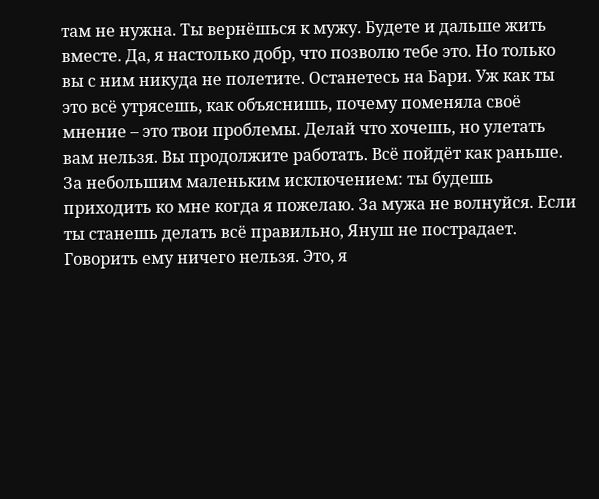там не нужна. Ты вернёшься к мужу. Будете и дальше жить вместе. Да, я настолько добр, что позволю тебе это. Но только вы с ним никуда не полетите. Останетесь на Бари. Уж как ты это всё утрясешь, как объяснишь, почему поменяла своё мнение – это твои проблемы. Делай что хочешь, но улетать вам нельзя. Вы продолжите работать. Всё пойдёт как раньше. За небольшим маленьким исключением: ты будешь приходить ко мне когда я пожелаю. За мужа не волнуйся. Если ты станешь делать всё правильно, Януш не пострадает. Говорить ему ничего нельзя. Это, я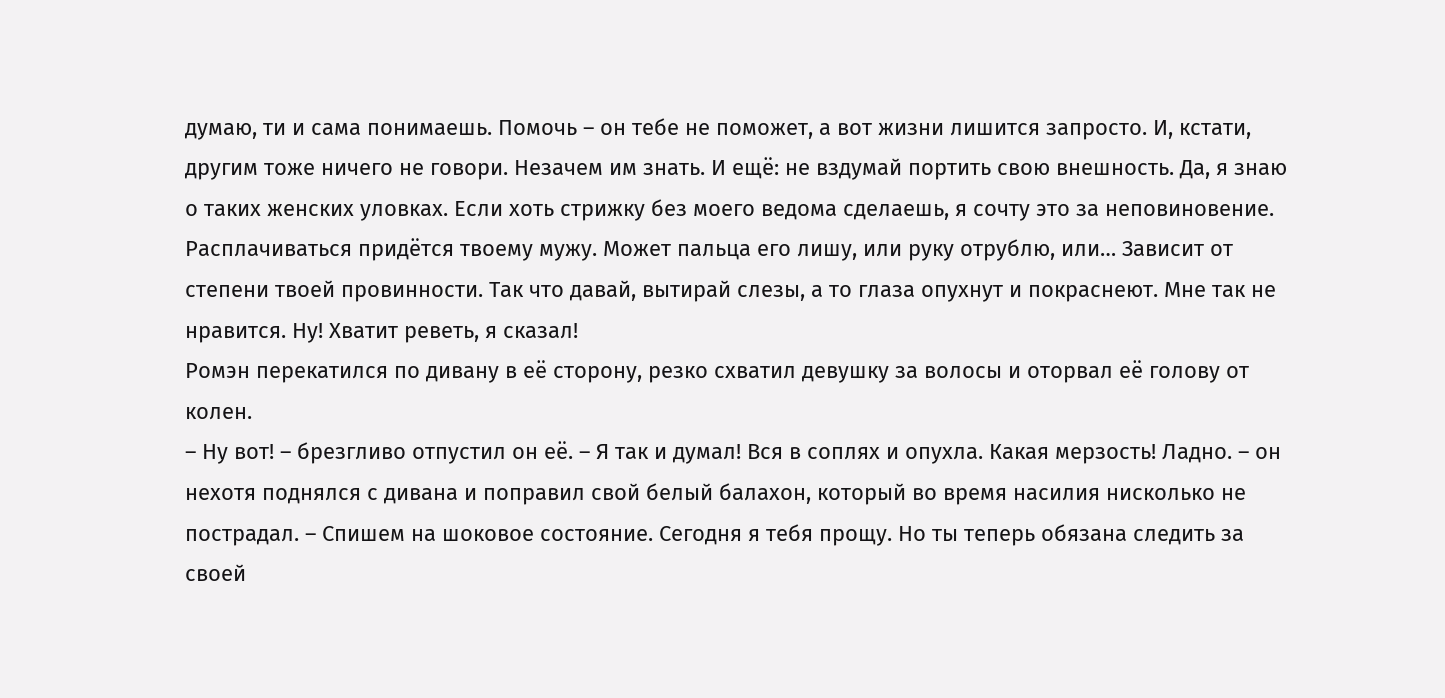думаю, ти и сама понимаешь. Помочь – он тебе не поможет, а вот жизни лишится запросто. И, кстати, другим тоже ничего не говори. Незачем им знать. И ещё: не вздумай портить свою внешность. Да, я знаю о таких женских уловках. Если хоть стрижку без моего ведома сделаешь, я сочту это за неповиновение. Расплачиваться придётся твоему мужу. Может пальца его лишу, или руку отрублю, или… Зависит от степени твоей провинности. Так что давай, вытирай слезы, а то глаза опухнут и покраснеют. Мне так не нравится. Ну! Хватит реветь, я сказал!
Ромэн перекатился по дивану в её сторону, резко схватил девушку за волосы и оторвал её голову от колен.
– Ну вот! – брезгливо отпустил он её. – Я так и думал! Вся в соплях и опухла. Какая мерзость! Ладно. – он нехотя поднялся с дивана и поправил свой белый балахон, который во время насилия нисколько не пострадал. – Спишем на шоковое состояние. Сегодня я тебя прощу. Но ты теперь обязана следить за своей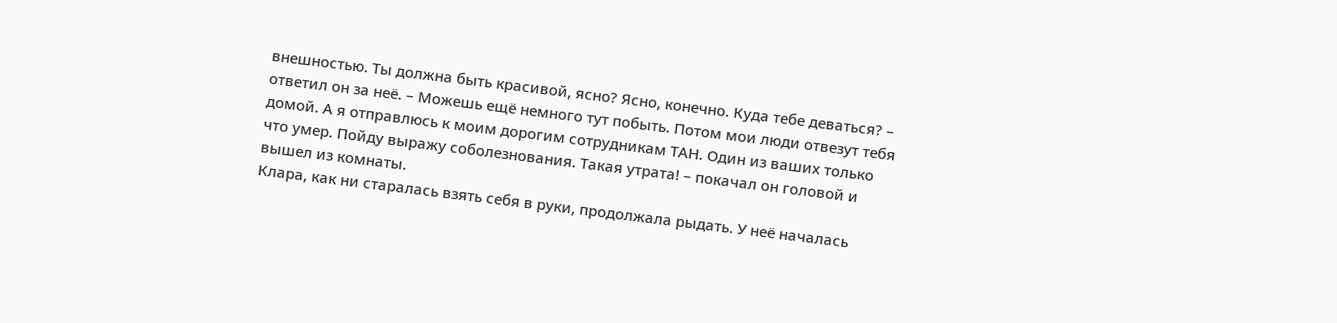внешностью. Ты должна быть красивой, ясно? Ясно, конечно. Куда тебе деваться? – ответил он за неё. – Можешь ещё немного тут побыть. Потом мои люди отвезут тебя домой. А я отправлюсь к моим дорогим сотрудникам ТАН. Один из ваших только что умер. Пойду выражу соболезнования. Такая утрата! – покачал он головой и вышел из комнаты.
Клара, как ни старалась взять себя в руки, продолжала рыдать. У неё началась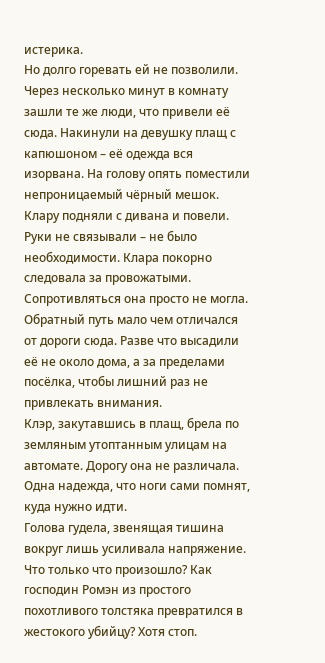истерика.
Но долго горевать ей не позволили. Через несколько минут в комнату зашли те же люди, что привели её сюда. Накинули на девушку плащ с капюшоном – её одежда вся изорвана. На голову опять поместили непроницаемый чёрный мешок. Клару подняли с дивана и повели. Руки не связывали – не было необходимости. Клара покорно следовала за провожатыми. Сопротивляться она просто не могла.
Обратный путь мало чем отличался от дороги сюда. Разве что высадили её не около дома, а за пределами посёлка, чтобы лишний раз не привлекать внимания.
Клэр, закутавшись в плащ, брела по земляным утоптанным улицам на автомате. Дорогу она не различала. Одна надежда, что ноги сами помнят, куда нужно идти.
Голова гудела, звенящая тишина вокруг лишь усиливала напряжение. Что только что произошло? Как господин Ромэн из простого похотливого толстяка превратился в жестокого убийцу? Хотя стоп.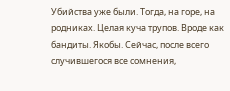Убийства уже были. Тогда, на горе, на родниках. Целая куча трупов. Вроде как бандиты. Якобы. Сейчас, после всего случившегося все сомнения,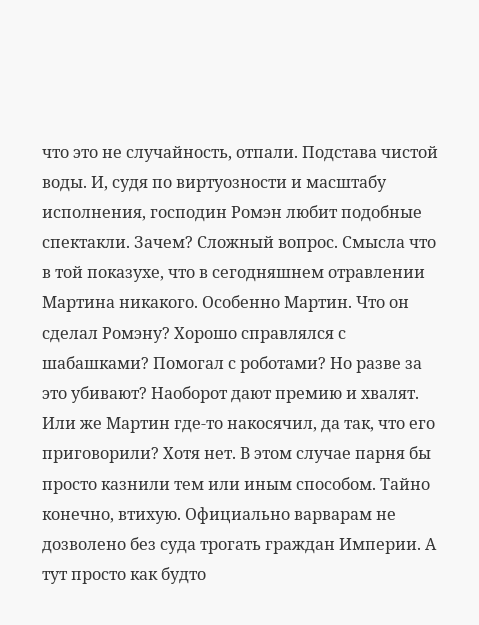что это не случайность, отпали. Подстава чистой воды. И, судя по виртуозности и масштабу исполнения, господин Ромэн любит подобные спектакли. Зачем? Сложный вопрос. Смысла что в той показухе, что в сегодняшнем отравлении Мартина никакого. Особенно Мартин. Что он сделал Ромэну? Хорошо справлялся с шабашками? Помогал с роботами? Но разве за это убивают? Наоборот дают премию и хвалят. Или же Мартин где-то накосячил, да так, что его приговорили? Хотя нет. В этом случае парня бы просто казнили тем или иным способом. Тайно конечно, втихую. Официально варварам не дозволено без суда трогать граждан Империи. А тут просто как будто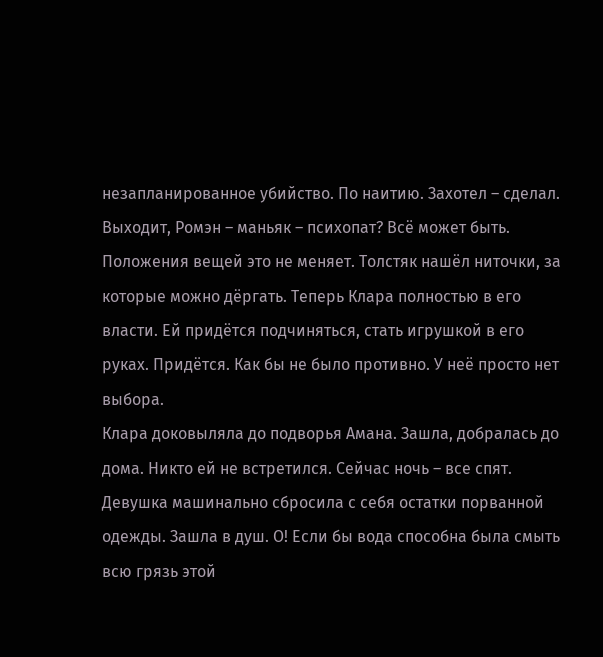незапланированное убийство. По наитию. Захотел – сделал.
Выходит, Ромэн – маньяк – психопат? Всё может быть. Положения вещей это не меняет. Толстяк нашёл ниточки, за которые можно дёргать. Теперь Клара полностью в его власти. Ей придётся подчиняться, стать игрушкой в его руках. Придётся. Как бы не было противно. У неё просто нет выбора.
Клара доковыляла до подворья Амана. Зашла, добралась до дома. Никто ей не встретился. Сейчас ночь – все спят. Девушка машинально сбросила с себя остатки порванной одежды. Зашла в душ. О! Если бы вода способна была смыть всю грязь этой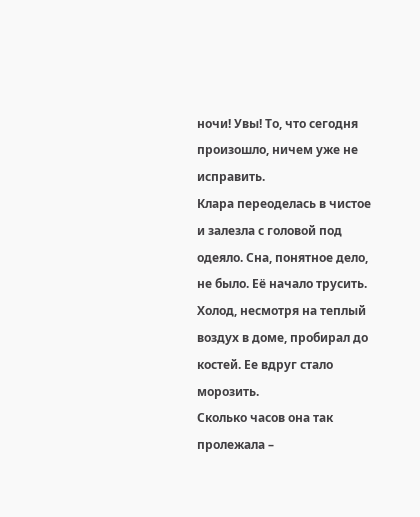ночи! Увы! То, что сегодня произошло, ничем уже не исправить.
Клара переоделась в чистое и залезла с головой под одеяло. Сна, понятное дело, не было. Её начало трусить. Холод, несмотря на теплый воздух в доме, пробирал до костей. Ее вдруг стало морозить.
Сколько часов она так пролежала –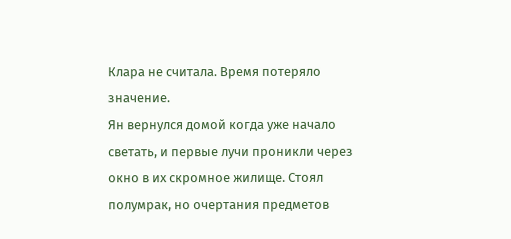Клара не считала. Время потеряло значение.
Ян вернулся домой когда уже начало светать, и первые лучи проникли через окно в их скромное жилище. Стоял полумрак, но очертания предметов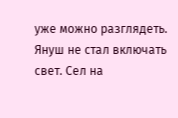уже можно разглядеть. Януш не стал включать свет. Сел на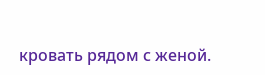кровать рядом с женой.